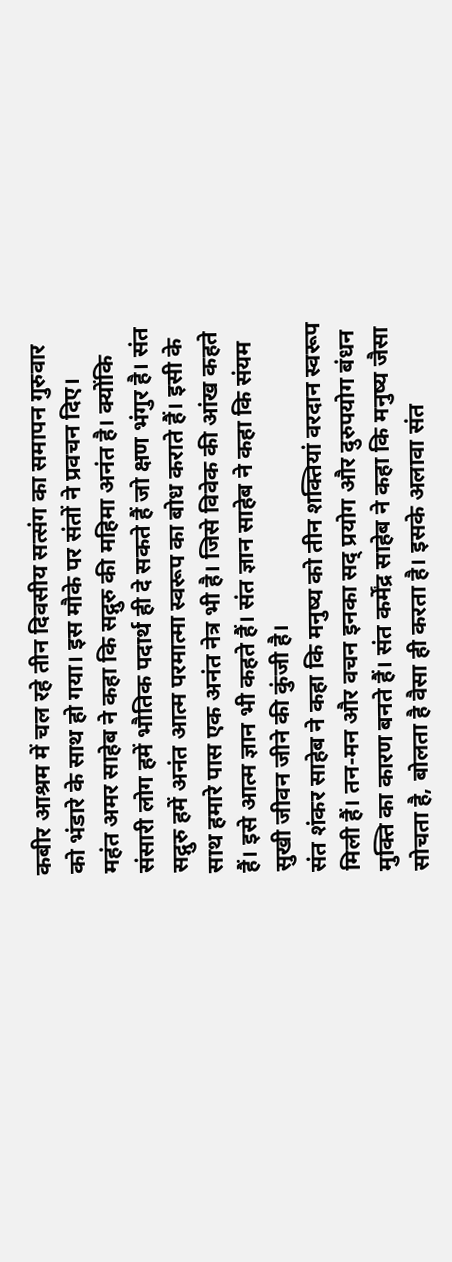कबीर आश्रम में चल रहे तीन दिवसीय सत्संग का समापन गुरुवार को भंडारे के साथ हो गया। इस मौके पर संतों ने प्रवचन दिए।
महंत अमर साहेब ने कहा कि सद्गुरु की महिमा अनंत है। क्योंकि संसारी लोग हमें भौतिक पदार्थ ही दे सकते हैं जो क्षण भंगुर है। संत सद्गुरु हमें अनंत आत्म परमात्मा स्वरूप का बोध कराते हैं। इसी के साथ हमारे पास एक अनंत नेत्र भी है। जिसे विवेक की आंख कहते हैं। इसे आत्म ज्ञान भी कहते हैं। संत ज्ञान साहेब ने कहा कि संयम सुखी जीवन जीने की कुंजी है।
संत शंकर साहेब ने कहा कि मनुष्य को तीन शक्तियां वरदान स्वरूप मिली हैं। तन-मन और वचन इनका सद् प्रयोग और दुरुपयोग बंधन मुक्ति का कारण बनते हैं। संत कर्मेंद्र साहेब ने कहा कि मनुष्य जैसा सोचता है, बोलता है वैसा ही करता है। इसके अलावा संत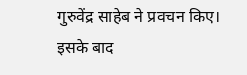गुरुवेंद्र साहेब ने प्रवचन किए। इसके बाद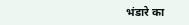भंडारे का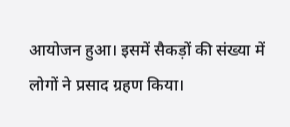आयोजन हुआ। इसमें सैकड़ों की संख्या में लोगों ने प्रसाद ग्रहण किया।